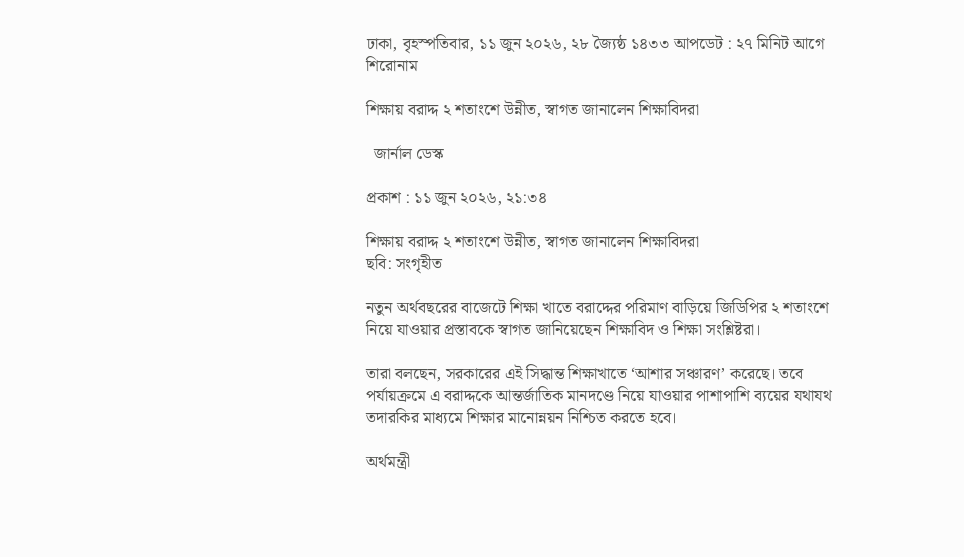ঢাকা, বৃহস্পতিবার, ১১ জুন ২০২৬, ২৮ জ্যৈষ্ঠ ১৪৩৩ আপডেট : ২৭ মিনিট আগে
শিরোনাম

শিক্ষায় বরাদ্দ ২ শতাংশে উন্নীত, স্বাগত জানালেন শিক্ষাবিদরা

  জার্নাল ডেস্ক

প্রকাশ : ১১ জুন ২০২৬, ২১:৩৪

শিক্ষায় বরাদ্দ ২ শতাংশে উন্নীত, স্বাগত জানালেন শিক্ষাবিদরা
ছবি: সংগৃহীত

নতুন অর্থবছরের বাজেটে শিক্ষা খাতে বরাদ্দের পরিমাণ বাড়িয়ে জিডিপির ২ শতাংশে নিয়ে যাওয়ার প্রস্তাবকে স্বাগত জানিয়েছেন শিক্ষাবিদ ও শিক্ষা সংশ্লিষ্টরা।

তারা বলছেন, সরকারের এই সিদ্ধান্ত শিক্ষাখাতে ‘আশার সঞ্চারণ’ করেছে। তবে পর্যায়ক্রমে এ বরাদ্দকে আন্তর্জাতিক মানদণ্ডে নিয়ে যাওয়ার পাশাপাশি ব্যয়ের যথাযথ তদারকির মাধ্যমে শিক্ষার মানোন্নয়ন নিশ্চিত করতে হবে।

অর্থমন্ত্রী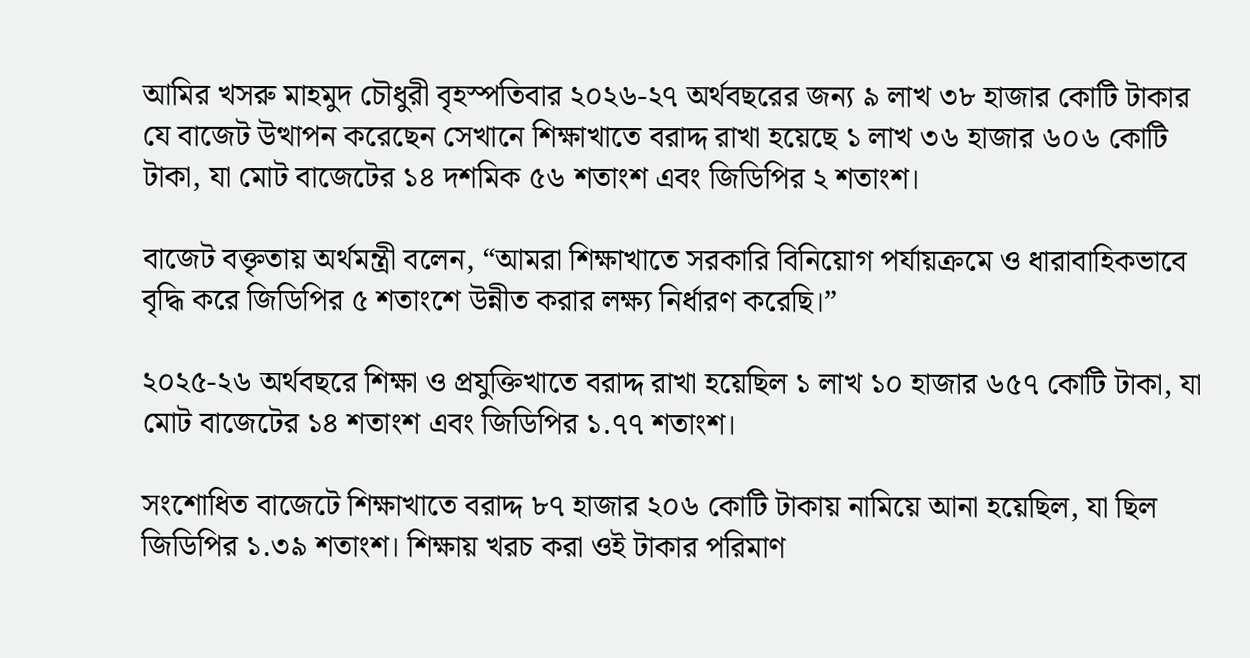আমির খসরু মাহমুদ চৌধুরী বৃহস্পতিবার ২০২৬-২৭ অর্থবছরের জন্য ৯ লাখ ৩৮ হাজার কোটি টাকার যে বাজেট উত্থাপন করেছেন সেখানে শিক্ষাখাতে বরাদ্দ রাখা হয়েছে ১ লাখ ৩৬ হাজার ৬০৬ কোটি টাকা, যা মোট বাজেটের ১৪ দশমিক ৫৬ শতাংশ এবং জিডিপির ২ শতাংশ।

বাজেট বক্তৃতায় অর্থমন্ত্রী বলেন, “আমরা শিক্ষাখাতে সরকারি বিনিয়োগ পর্যায়ক্রমে ও ধারাবাহিকভাবে বৃদ্ধি করে জিডিপির ৫ শতাংশে উন্নীত করার লক্ষ্য নির্ধারণ করেছি।”

২০২৫-২৬ অর্থবছরে শিক্ষা ও প্রযুক্তিখাতে বরাদ্দ রাখা হয়েছিল ১ লাখ ১০ হাজার ৬৫৭ কোটি টাকা, যা মোট বাজেটের ১৪ শতাংশ এবং জিডিপির ১.৭৭ শতাংশ।

সংশোধিত বাজেটে শিক্ষাখাতে বরাদ্দ ৮৭ হাজার ২০৬ কোটি টাকায় নামিয়ে আনা হয়েছিল, যা ছিল জিডিপির ১.৩৯ শতাংশ। শিক্ষায় খরচ করা ওই টাকার পরিমাণ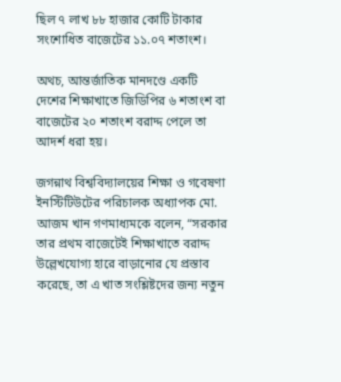ছিল ৭ লাখ ৮৮ হাজার কোটি টাকার সংশোধিত বাজেটের ১১.০৭ শতাংশ।

অথচ, আন্তর্জাতিক মানদণ্ডে একটি দেশের শিক্ষাখাতে জিডিপির ৬ শতাংশ বা বাজেটের ২০ শতাংশ বরাদ্দ পেলে তা আদর্শ ধরা হয়।

জগন্নাথ বিশ্ববিদ্যালয়ের শিক্ষা ও গবেষণা ইনস্টিটিউটের পরিচালক অধ্যাপক মো. আজম খান গণমাধ্যমকে বলেন, “সরকার তার প্রথম বাজেটেই শিক্ষাখাতে বরাদ্দ উল্লেখযোগ্য হারে বাড়ানোর যে প্রস্তাব করেছে, তা এ খাত সংশ্লিষ্টদের জন্য নতুন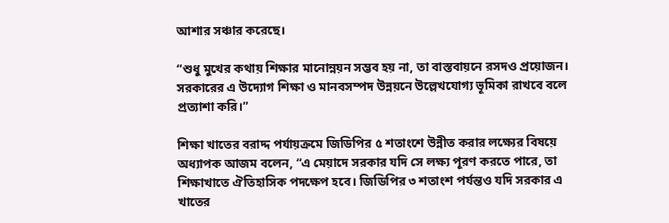আশার সঞ্চার করেছে।

“শুধু মুখের কথায় শিক্ষার মানোন্নয়ন সম্ভব হয় না, তা বাস্তবায়নে রসদও প্রয়োজন। সরকারের এ উদ্যোগ শিক্ষা ও মানবসম্পদ উন্নয়নে উল্লেখযোগ্য ভূমিকা রাখবে বলে প্রত্যাশা করি।”

শিক্ষা খাতের বরাদ্দ পর্যায়ক্রমে জিডিপির ৫ শতাংশে উন্নীত করার লক্ষ্যের বিষয়ে অধ্যাপক আজম বলেন, “এ মেয়াদে সরকার যদি সে লক্ষ্য পূরণ করতে পারে, তা শিক্ষাখাতে ঐতিহাসিক পদক্ষেপ হবে। জিডিপির ৩ শতাংশ পর্যন্তও যদি সরকার এ খাতের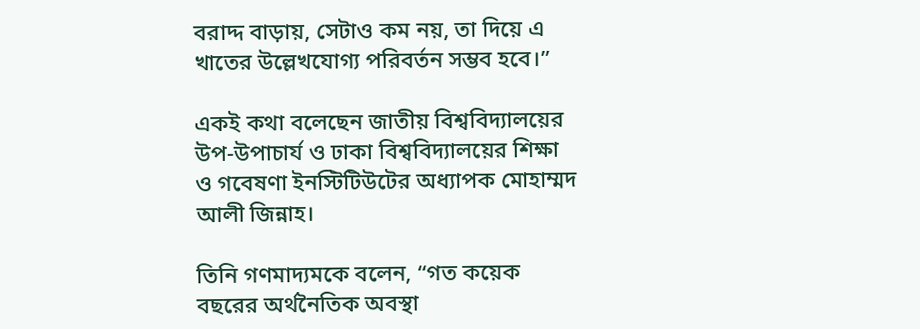বরাদ্দ বাড়ায়, সেটাও কম নয়, তা দিয়ে এ খাতের উল্লেখযোগ্য পরিবর্তন সম্ভব হবে।”

একই কথা বলেছেন জাতীয় বিশ্ববিদ্যালয়ের উপ-উপাচার্য ও ঢাকা বিশ্ববিদ্যালয়ের শিক্ষা ও গবেষণা ইনস্টিটিউটের অধ্যাপক মোহাম্মদ আলী জিন্নাহ।

তিনি গণমাদ্যমকে বলেন, “গত কয়েক বছরের অর্থনৈতিক অবস্থা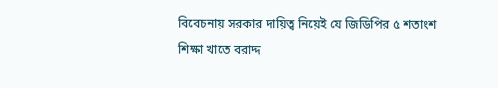বিবেচনায় সরকার দায়িত্ব নিয়েই যে জিডিপির ৫ শতাংশ শিক্ষা খাতে বরাদ্দ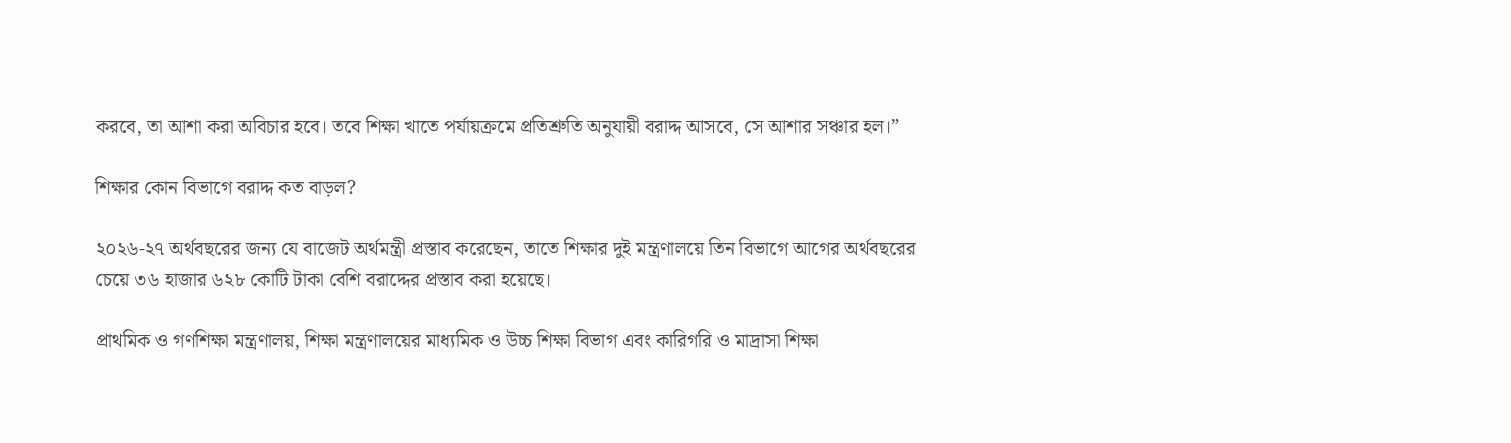করবে, তা আশা করা অবিচার হবে। তবে শিক্ষা খাতে পর্যায়ক্রমে প্রতিশ্রুতি অনুযায়ী বরাদ্দ আসবে, সে আশার সঞ্চার হল।”

শিক্ষার কোন বিভাগে বরাদ্দ কত বাড়ল?

২০২৬-২৭ অর্থবছরের জন্য যে বাজেট অর্থমন্ত্রী প্রস্তাব করেছেন, তাতে শিক্ষার দুই মন্ত্রণালয়ে তিন বিভাগে আগের অর্থবছরের চেয়ে ৩৬ হাজার ৬২৮ কোটি টাকা বেশি বরাদ্দের প্রস্তাব করা হয়েছে।

প্রাথমিক ও গণশিক্ষা মন্ত্রণালয়, শিক্ষা মন্ত্রণালয়ের মাধ্যমিক ও উচ্চ শিক্ষা বিভাগ এবং কারিগরি ও মাদ্রাসা শিক্ষা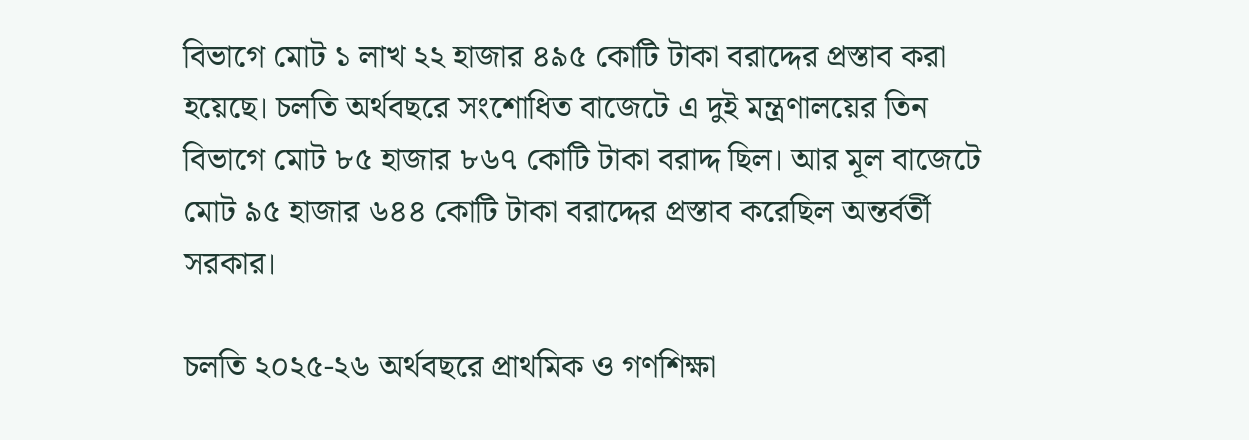বিভাগে মোট ১ লাখ ২২ হাজার ৪৯৫ কোটি টাকা বরাদ্দের প্রস্তাব করা হয়েছে। চলতি অর্থবছরে সংশোধিত বাজেটে এ দুই মন্ত্রণালয়ের তিন বিভাগে মোট ৮৫ হাজার ৮৬৭ কোটি টাকা বরাদ্দ ছিল। আর মূল বাজেটে মোট ৯৫ হাজার ৬৪৪ কোটি টাকা বরাদ্দের প্রস্তাব করেছিল অন্তর্বর্তী সরকার।

চলতি ২০২৫-২৬ অর্থবছরে প্রাথমিক ও গণশিক্ষা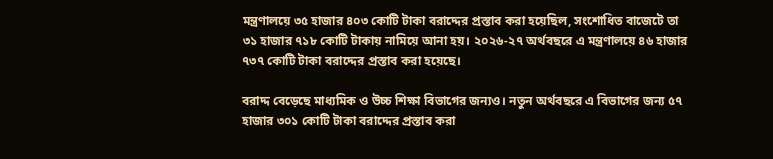মন্ত্রণালয়ে ৩৫ হাজার ৪০৩ কোটি টাকা বরাদ্দের প্রস্তাব করা হয়েছিল, সংশোধিত বাজেটে তা ৩১ হাজার ৭১৮ কোটি টাকায় নামিয়ে আনা হয়। ২০২৬-২৭ অর্থবছরে এ মন্ত্রণালয়ে ৪৬ হাজার ৭৩৭ কোটি টাকা বরাদ্দের প্রস্তাব করা হয়েছে।

বরাদ্দ বেড়েছে মাধ্যমিক ও উচ্চ শিক্ষা বিভাগের জন্যও। নতুন অর্থবছরে এ বিভাগের জন্য ৫৭ হাজার ৩০১ কোটি টাকা বরাদ্দের প্রস্তাব করা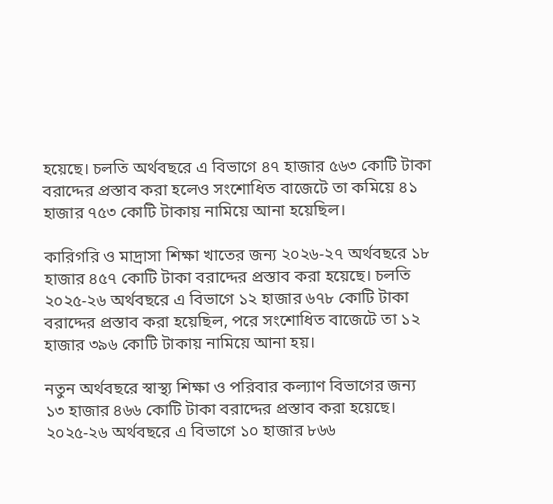হয়েছে। চলতি অর্থবছরে এ বিভাগে ৪৭ হাজার ৫৬৩ কোটি টাকা বরাদ্দের প্রস্তাব করা হলেও সংশোধিত বাজেটে তা কমিয়ে ৪১ হাজার ৭৫৩ কোটি টাকায় নামিয়ে আনা হয়েছিল।

কারিগরি ও মাদ্রাসা শিক্ষা খাতের জন্য ২০২৬-২৭ অর্থবছরে ১৮ হাজার ৪৫৭ কোটি টাকা বরাদ্দের প্রস্তাব করা হয়েছে। চলতি ২০২৫-২৬ অর্থবছরে এ বিভাগে ১২ হাজার ৬৭৮ কোটি টাকা বরাদ্দের প্রস্তাব করা হয়েছিল, পরে সংশোধিত বাজেটে তা ১২ হাজার ৩৯৬ কোটি টাকায় নামিয়ে আনা হয়।

নতুন অর্থবছরে স্বাস্থ্য শিক্ষা ও পরিবার কল্যাণ বিভাগের জন্য ১৩ হাজার ৪৬৬ কোটি টাকা বরাদ্দের প্রস্তাব করা হয়েছে। ২০২৫-২৬ অর্থবছরে এ বিভাগে ১০ হাজার ৮৬৬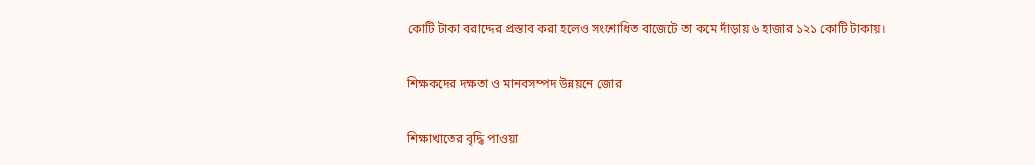কোটি টাকা বরাদ্দের প্রস্তাব করা হলেও সংশোধিত বাজেটে তা কমে দাঁড়ায় ৬ হাজার ১২১ কোটি টাকায়।

শিক্ষকদের দক্ষতা ও মানবসম্পদ উন্নয়নে জোর

শিক্ষাখাতের বৃদ্ধি পাওয়া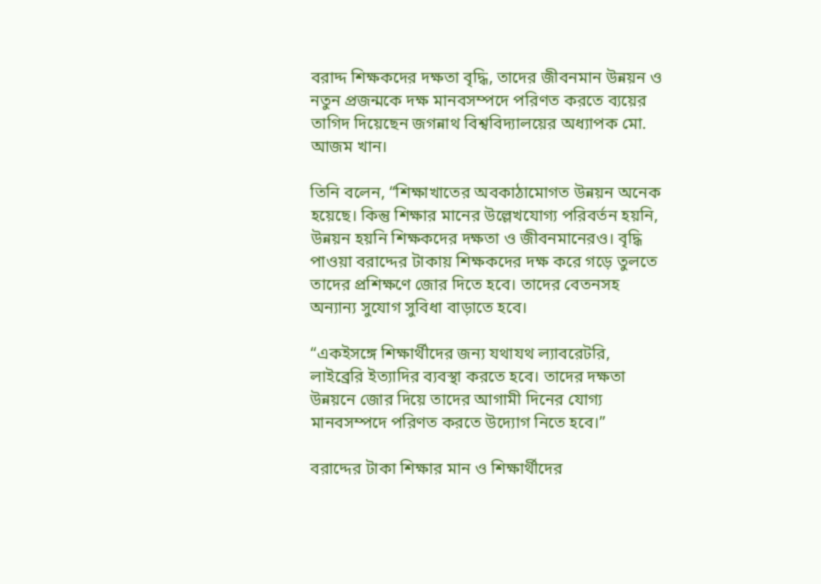বরাদ্দ শিক্ষকদের দক্ষতা বৃদ্ধি, তাদের জীবনমান উন্নয়ন ও নতুন প্রজন্মকে দক্ষ মানবসম্পদে পরিণত করতে ব্যয়ের তাগিদ দিয়েছেন জগন্নাথ বিশ্ববিদ্যালয়ের অধ্যাপক মো. আজম খান।

তিনি বলেন, “শিক্ষাখাতের অবকাঠামোগত উন্নয়ন অনেক হয়েছে। কিন্তু শিক্ষার মানের উল্লেখযোগ্য পরিবর্তন হয়নি, উন্নয়ন হয়নি শিক্ষকদের দক্ষতা ও জীবনমানেরও। বৃদ্ধি পাওয়া বরাদ্দের টাকায় শিক্ষকদের দক্ষ করে গড়ে তুলতে তাদের প্রশিক্ষণে জোর দিতে হবে। তাদের বেতনসহ অন্যান্য সুযোগ সুবিধা বাড়াতে হবে।

“একইসঙ্গে শিক্ষার্থীদের জন্য যথাযথ ল্যাবরেটরি, লাইব্রেরি ইত্যাদির ব্যবস্থা করতে হবে। তাদের দক্ষতা উন্নয়নে জোর দিয়ে তাদের আগামী দিনের যোগ্য মানবসম্পদে পরিণত করতে উদ্যোগ নিতে হবে।”

বরাদ্দের টাকা শিক্ষার মান ও শিক্ষার্থীদের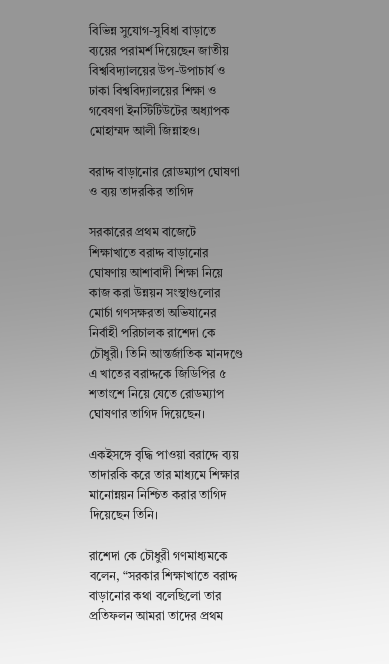বিভিন্ন সুযোগ-সুবিধা বাড়াতে ব্যয়ের পরামর্শ দিয়েছেন জাতীয় বিশ্ববিদ্যালয়ের উপ-উপাচার্য ও ঢাকা বিশ্ববিদ্যালয়ের শিক্ষা ও গবেষণা ইনস্টিটিউটের অধ্যাপক মোহাম্মদ আলী জিন্নাহও।

বরাদ্দ বাড়ানোর রোডম্যাপ ঘোষণা ও ব্যয় তাদরকির তাগিদ

সরকারের প্রথম বাজেটে শিক্ষাখাতে বরাদ্দ বাড়ানোর ঘোষণায় আশাবাদী শিক্ষা নিয়ে কাজ করা উন্নয়ন সংস্থাগুলোর মোর্চা গণসক্ষরতা অভিযানের নির্বাহী পরিচালক রাশেদা কে চৌধুরী। তিনি আন্তর্জাতিক মানদণ্ডে এ খাতের বরাদ্দকে জিডিপির ৫ শতাংশে নিয়ে যেতে রোডম্যাপ ঘোষণার তাগিদ দিয়েছেন।

একইসঙ্গে বৃদ্ধি পাওয়া বরাদ্দে ব্যয় তাদারকি করে তার মাধ্যমে শিক্ষার মানোন্নয়ন নিশ্চিত করার তাগিদ দিয়েছেন তিনি।

রাশেদা কে চৌধুরী গণমাধ্যমকে বলেন, “সরকার শিক্ষাখাতে বরাদ্দ বাড়ানোর কথা বলেছিলো তার প্রতিফলন আমরা তাদের প্রথম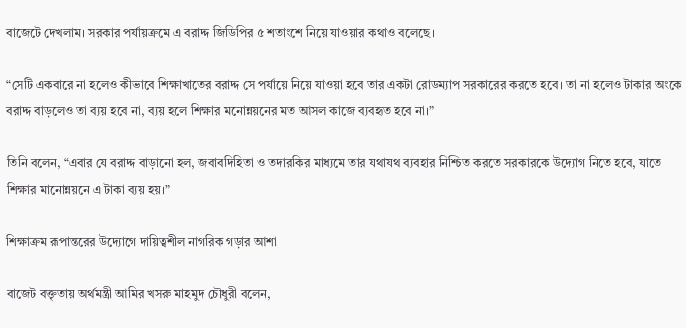বাজেটে দেখলাম। সরকার পর্যায়ক্রমে এ বরাদ্দ জিডিপির ৫ শতাংশে নিয়ে যাওয়ার কথাও বলেছে।

“সেটি একবারে না হলেও কীভাবে শিক্ষাখাতের বরাদ্দ সে পর্যায়ে নিয়ে যাওয়া হবে তার একটা রোডম্যাপ সরকারের করতে হবে। তা না হলেও টাকার অংকে বরাদ্দ বাড়লেও তা ব্যয় হবে না, ব্যয় হলে শিক্ষার মনোন্নয়নের মত আসল কাজে ব্যবহৃত হবে না।”

তিনি বলেন, “এবার যে বরাদ্দ বাড়ানো হল, জবাবদিহিতা ও তদারকির মাধ্যমে তার যথাযথ ব্যবহার নিশ্চিত করতে সরকারকে উদ্যোগ নিতে হবে, যাতে শিক্ষার মানোন্নয়নে এ টাকা ব্যয় হয়।”

শিক্ষাক্রম রূপান্তরের উদ্যোগে দায়িত্বশীল নাগরিক গড়ার আশা

বাজেট বক্তৃতায় অর্থমন্ত্রী আমির খসরু মাহমুদ চৌধুরী বলেন,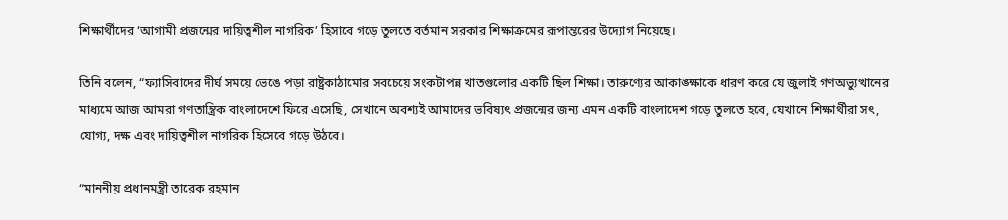শিক্ষার্থীদের ‘আগামী প্রজন্মের দায়িত্বশীল নাগরিক’ হিসাবে গড়ে তুলতে বর্তমান সরকার শিক্ষাক্রমের রূপান্তরের উদ্যোগ নিয়েছে।

তিনি বলেন, “ফ্যাসিবাদের দীর্ঘ সময়ে ভেঙে পড়া রাষ্ট্রকাঠামোর সবচেয়ে সংকটাপন্ন খাতগুলোর একটি ছিল শিক্ষা। তারুণ্যের আকাঙ্ক্ষাকে ধারণ করে যে জুলাই গণঅভ্যুত্থানের মাধ্যমে আজ আমরা গণতান্ত্রিক বাংলাদেশে ফিরে এসেছি, সেখানে অবশ্যই আমাদের ভবিষ্যৎ প্রজন্মের জন্য এমন একটি বাংলাদেশ গড়ে তুলতে হবে, যেখানে শিক্ষার্থীরা সৎ, যোগ্য, দক্ষ এবং দায়িত্বশীল নাগরিক হিসেবে গড়ে উঠবে।

“মাননীয় প্রধানমন্ত্রী তারেক রহমান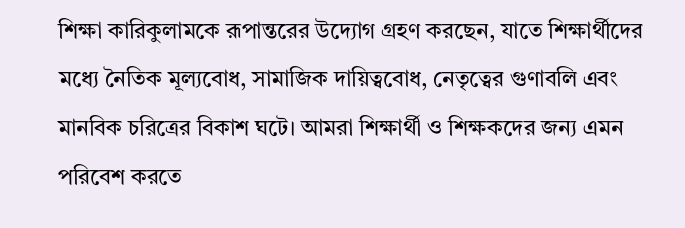শিক্ষা কারিকুলামকে রূপান্তরের উদ্যোগ গ্রহণ করছেন, যাতে শিক্ষার্থীদের মধ্যে নৈতিক মূল্যবোধ, সামাজিক দায়িত্ববোধ, নেতৃত্বের গুণাবলি এবং মানবিক চরিত্রের বিকাশ ঘটে। আমরা শিক্ষার্থী ও শিক্ষকদের জন্য এমন পরিবেশ করতে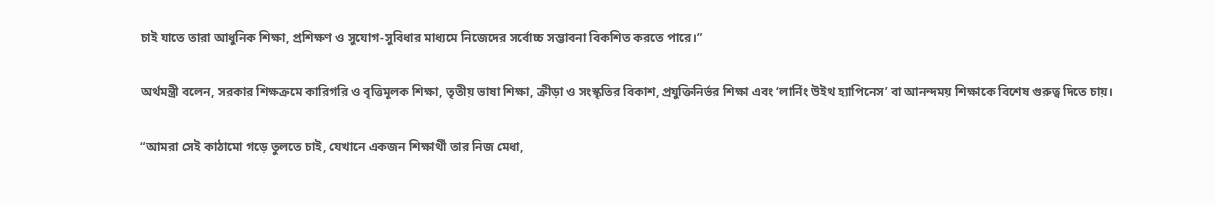চাই যাতে তারা আধুনিক শিক্ষা, প্রশিক্ষণ ও সুযোগ-সুবিধার মাধ্যমে নিজেদের সর্বোচ্চ সম্ভাবনা বিকশিত করতে পারে।”

অর্থমন্ত্রী বলেন, সরকার শিক্ষক্রমে কারিগরি ও বৃত্তিমূলক শিক্ষা, তৃতীয় ভাষা শিক্ষা, ক্রীড়া ও সংস্কৃতির বিকাশ, প্রযুক্তিনির্ভর শিক্ষা এবং ‘লার্নিং উইথ হ্যাপিনেস’ বা আনন্দময় শিক্ষাকে বিশেষ গুরুত্ব দিতে চায়।

“আমরা সেই কাঠামো গড়ে তুলতে চাই, যেখানে একজন শিক্ষার্থী তার নিজ মেধা,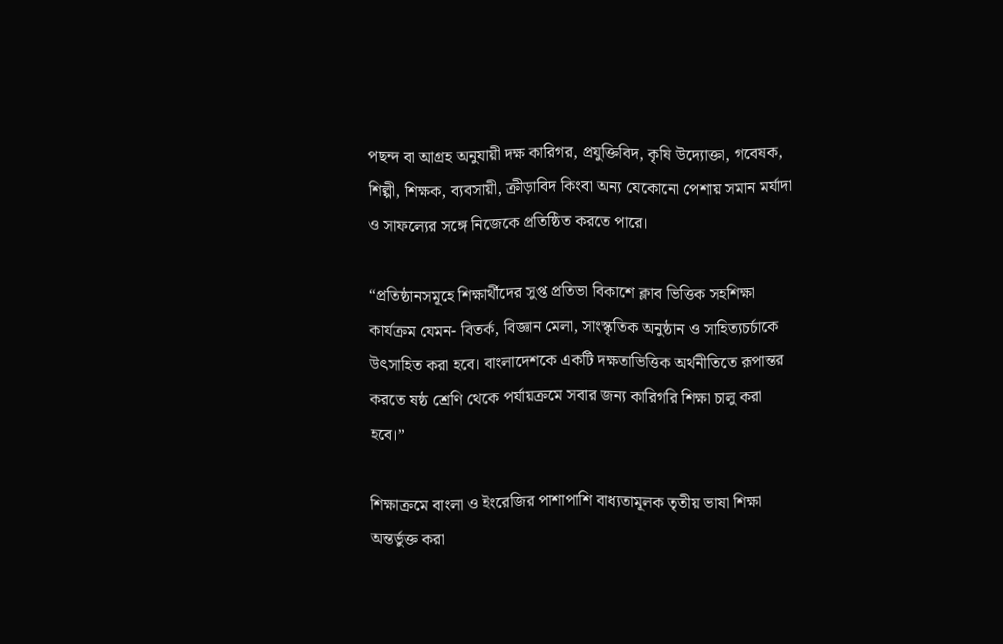পছন্দ বা আগ্রহ অনুযায়ী দক্ষ কারিগর, প্রযুক্তিবিদ, কৃষি উদ্যোক্তা, গবেষক, শিল্পী, শিক্ষক, ব্যবসায়ী, ক্রীড়াবিদ কিংবা অন্য যেকোনো পেশায় সমান মর্যাদা ও সাফল্যের সঙ্গে নিজেকে প্রতিষ্ঠিত করতে পারে।

“প্রতিষ্ঠানসমূহে শিক্ষার্থীদের সুপ্ত প্রতিভা বিকাশে ক্লাব ভিত্তিক সহশিক্ষা কার্যক্রম যেমন- বিতর্ক, বিজ্ঞান মেলা, সাংস্কৃতিক অনুষ্ঠান ও সাহিত্যচর্চাকে উৎসাহিত করা হবে। বাংলাদেশকে একটি দক্ষতাভিত্তিক অর্থনীতিতে রূপান্তর করতে ষষ্ঠ শ্রেণি থেকে পর্যায়ক্রমে সবার জন্য কারিগরি শিক্ষা চালু করা হবে।”

শিক্ষাক্রমে বাংলা ও ইংরেজির পাশাপাশি বাধ্যতামূলক তৃতীয় ভাষা শিক্ষা অন্তর্ভুক্ত করা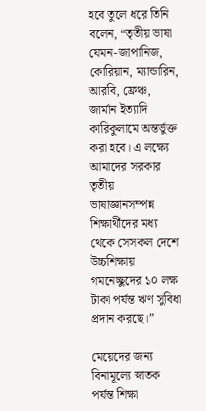হবে তুলে ধরে তিনি বলেন, “তৃতীয় ভাষা যেমন-জাপানিজ, কোরিয়ান, ম্যান্ডারিন, আরবি, ফ্রেঞ্চ, জার্মান ইত্যাদি কারিকুলামে অন্তর্ভুক্ত করা হবে। এ লক্ষ্যে আমাদের সরকার তৃতীয় ভাষাজ্ঞানসম্পন্ন শিক্ষার্থীদের মধ্য থেকে সেসকল দেশে উচ্চশিক্ষায় গমনেচ্ছুদের ১০ লক্ষ টাকা পর্যন্ত ঋণ সুবিধা প্রদান করছে।”

মেয়েদের জন্য বিনামূল্যে স্নাতক পর্যন্ত শিক্ষা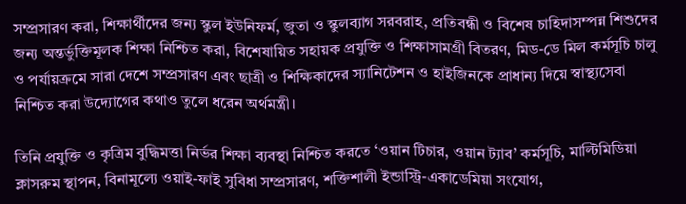সম্প্রসারণ করা, শিক্ষার্থীদের জন্য স্কুল ইউনিফর্ম, জুতা ও স্কুলব্যাগ সরবরাহ, প্রতিবন্ধী ও বিশেষ চাহিদাসম্পন্ন শিশুদের জন্য অন্তর্ভুক্তিমূলক শিক্ষা নিশ্চিত করা, বিশেষায়িত সহায়ক প্রযুক্তি ও শিক্ষাসামগ্রী বিতরণ, মিড-ডে মিল কর্মসূচি চালু ও পর্যায়ক্রমে সারা দেশে সম্প্রসারণ এবং ছাত্রী ও শিক্ষিকাদের স্যানিটেশন ও হাইজিনকে প্রাধান্য দিয়ে স্বাস্থ্যসেবা নিশ্চিত করা উদ্যোগের কথাও তুলে ধরেন অর্থমন্ত্রী।

তিনি প্রযুক্তি ও কৃত্রিম বুদ্ধিমত্তা নির্ভর শিক্ষা ব্যবস্থা নিশ্চিত করতে ‘ওয়ান টিচার, ওয়ান ট্যাব’ কর্মসূচি, মাল্টিমিডিয়া ক্লাসরুম স্থাপন, বিনামূল্যে ওয়াই-ফাই সুবিধা সম্প্রসারণ, শক্তিশালী ইন্ডাস্ট্রি-একাডেমিয়া সংযোগ,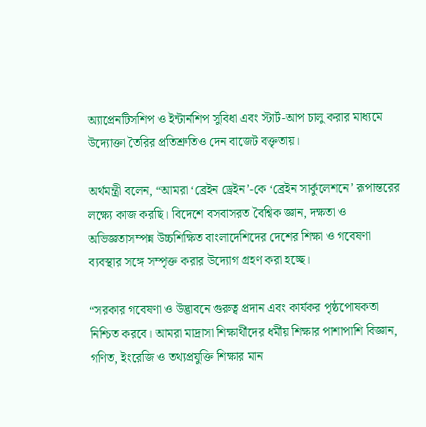অ্যাপ্রেনটিসশিপ ও ইন্টার্নশিপ সুবিধা এবং স্টার্ট-আপ চালু করার মাধ্যমে উদ্যোক্তা তৈরির প্রতিশ্রুতিও দেন বাজেট বক্তৃতায়।

অর্থমন্ত্রী বলেন, “আমরা ‘ব্রেইন ড্রেইন’-কে ‘ব্রেইন সার্কুলেশনে’ রূপান্তরের লক্ষ্যে কাজ করছি। বিদেশে বসবাসরত বৈশ্বিক জ্ঞান, দক্ষতা ও অভিজ্ঞতাসম্পন্ন উচ্চশিক্ষিত বাংলাদেশিদের দেশের শিক্ষা ও গবেষণা ব্যবস্থার সঙ্গে সম্পৃক্ত করার উদ্যোগ গ্রহণ করা হচ্ছে।

“সরকার গবেষণা ও উদ্ভাবনে গুরুত্ব প্রদান এবং কার্যকর পৃষ্ঠপোষকতা নিশ্চিত করবে। আমরা মাদ্রাসা শিক্ষার্থীদের ধর্মীয় শিক্ষার পাশাপাশি বিজ্ঞান, গণিত, ইংরেজি ও তথ্যপ্রযুক্তি শিক্ষার মান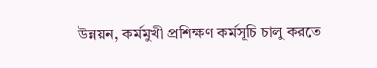উন্নয়ন, কর্মমুখী প্রশিক্ষণ কর্মসূচি চালু করতে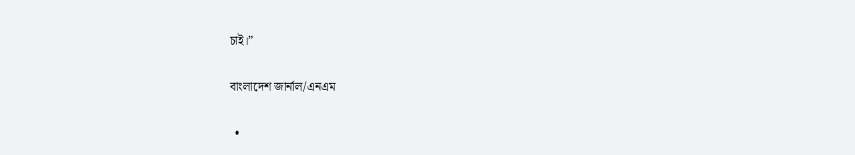চাই।”

বাংলাদেশ জার্নাল/এনএম

  •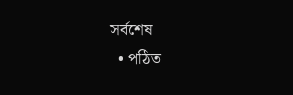সর্বশেষ
  • পঠিত